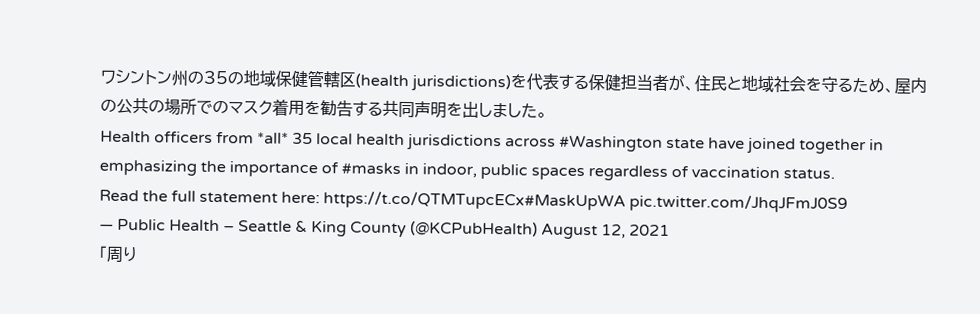ワシントン州の35の地域保健管轄区(health jurisdictions)を代表する保健担当者が、住民と地域社会を守るため、屋内の公共の場所でのマスク着用を勧告する共同声明を出しました。
Health officers from *all* 35 local health jurisdictions across #Washington state have joined together in emphasizing the importance of #masks in indoor, public spaces regardless of vaccination status.
Read the full statement here: https://t.co/QTMTupcECx#MaskUpWA pic.twitter.com/JhqJFmJ0S9
— Public Health – Seattle & King County (@KCPubHealth) August 12, 2021
「周り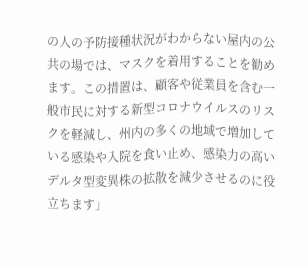の人の予防接種状況がわからない屋内の公共の場では、マスクを着用することを勧めます。この措置は、顧客や従業員を含む一般市民に対する新型コロナウイルスのリスクを軽減し、州内の多くの地域で増加している感染や入院を食い止め、感染力の高いデルタ型変異株の拡散を減少させるのに役立ちます」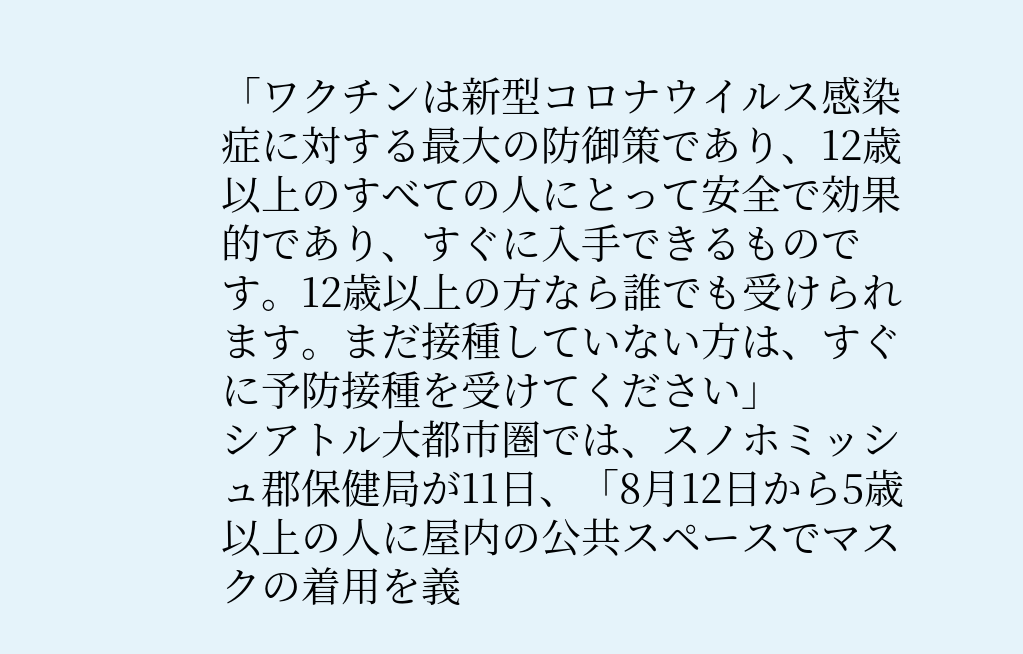「ワクチンは新型コロナウイルス感染症に対する最大の防御策であり、12歳以上のすべての人にとって安全で効果的であり、すぐに入手できるものです。12歳以上の方なら誰でも受けられます。まだ接種していない方は、すぐに予防接種を受けてください」
シアトル大都市圏では、スノホミッシュ郡保健局が11日、「8月12日から5歳以上の人に屋内の公共スペースでマスクの着用を義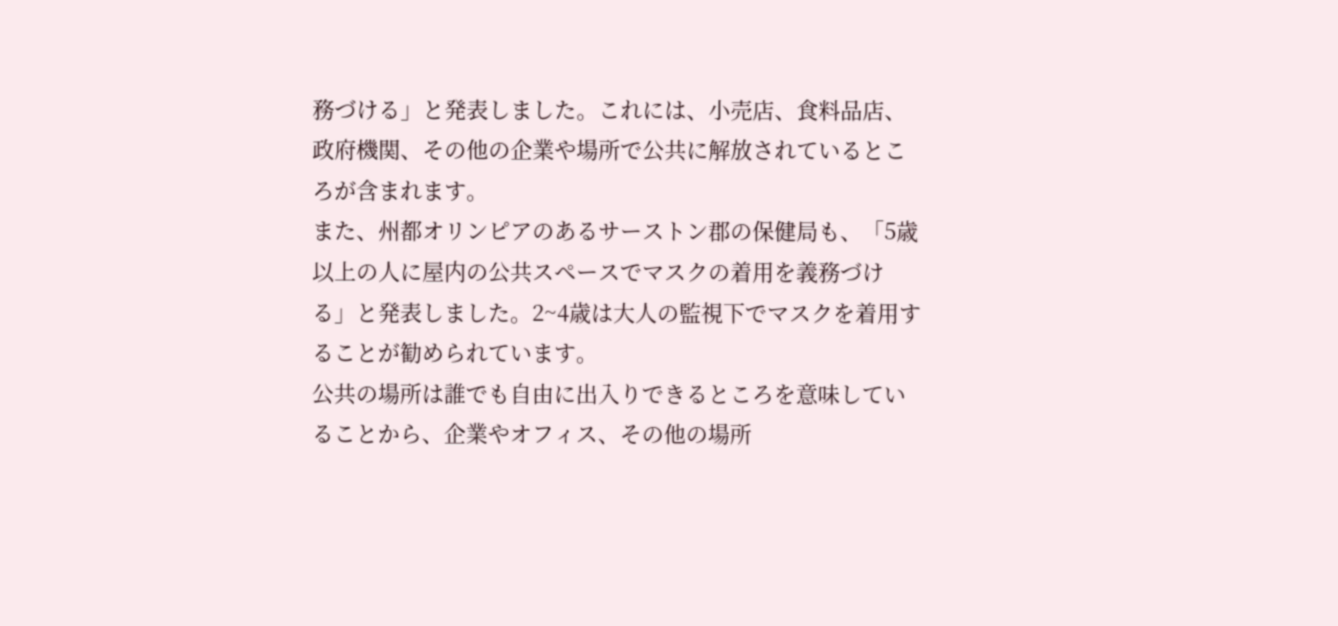務づける」と発表しました。これには、小売店、食料品店、政府機関、その他の企業や場所で公共に解放されているところが含まれます。
また、州都オリンピアのあるサーストン郡の保健局も、「5歳以上の人に屋内の公共スペースでマスクの着用を義務づける」と発表しました。2~4歳は大人の監視下でマスクを着用することが勧められています。
公共の場所は誰でも自由に出入りできるところを意味していることから、企業やオフィス、その他の場所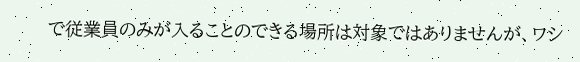で従業員のみが入ることのできる場所は対象ではありませんが、ワシ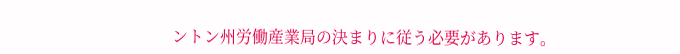ントン州労働産業局の決まりに従う必要があります。